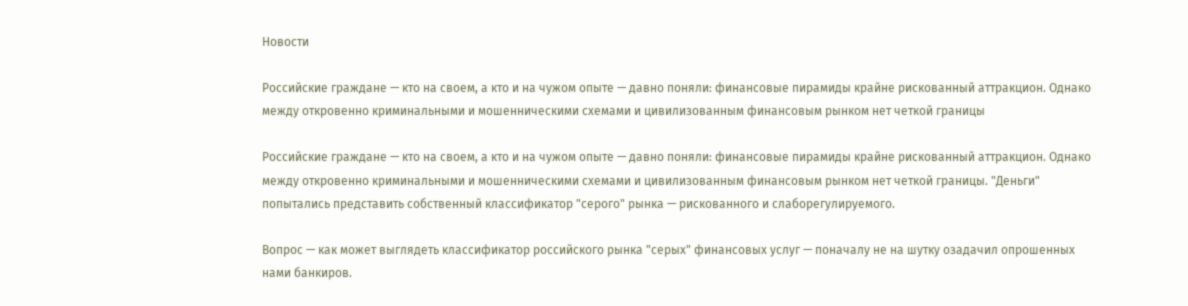Новости

Российские граждане — кто на своем, а кто и на чужом опыте — давно поняли: финансовые пирамиды крайне рискованный аттракцион. Однако между откровенно криминальными и мошенническими схемами и цивилизованным финансовым рынком нет четкой границы

Российские граждане — кто на своем, а кто и на чужом опыте — давно поняли: финансовые пирамиды крайне рискованный аттракцион. Однако между откровенно криминальными и мошенническими схемами и цивилизованным финансовым рынком нет четкой границы. "Деньги" попытались представить собственный классификатор "серого" рынка — рискованного и слаборегулируемого.

Вопрос — как может выглядеть классификатор российского рынка "серых" финансовых услуг — поначалу не на шутку озадачил опрошенных нами банкиров.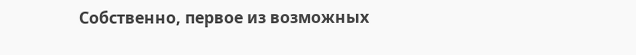Собственно, первое из возможных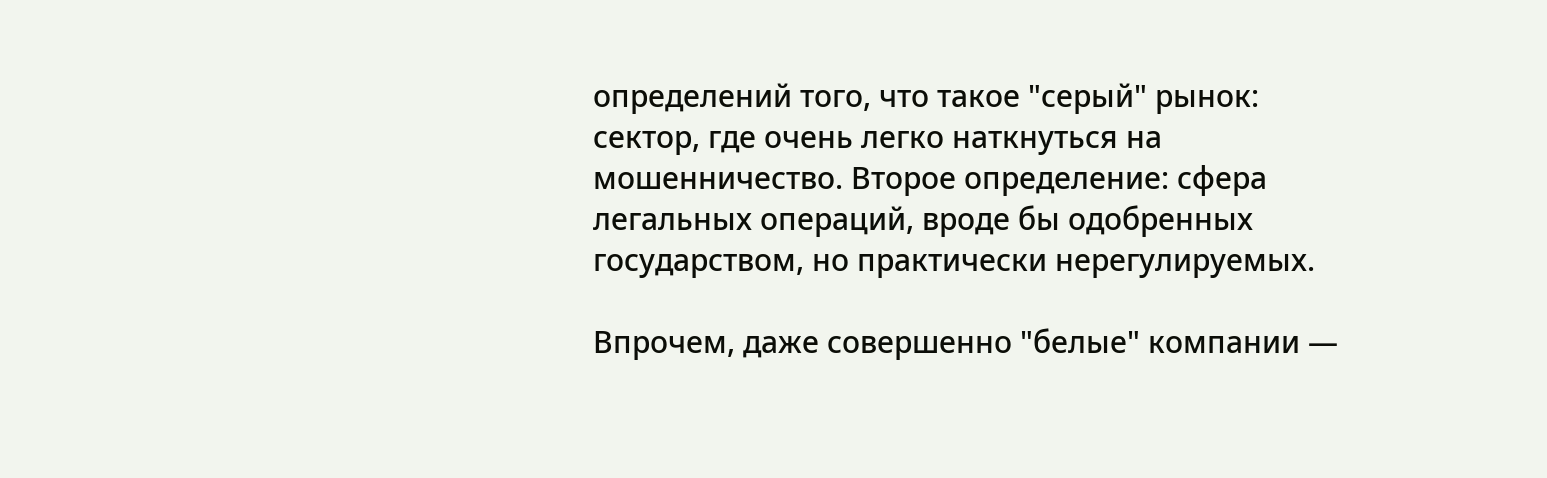определений того, что такое "серый" рынок: сектор, где очень легко наткнуться на мошенничество. Второе определение: сфера легальных операций, вроде бы одобренных государством, но практически нерегулируемых.

Впрочем, даже совершенно "белые" компании —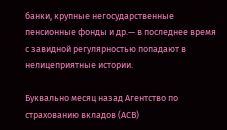банки, крупные негосударственные пенсионные фонды и др.— в последнее время с завидной регулярностью попадают в нелицеприятные истории.

Буквально месяц назад Агентство по страхованию вкладов (АСВ)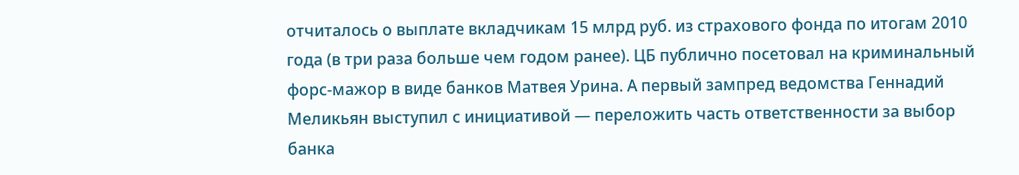отчиталось о выплате вкладчикам 15 млрд руб. из страхового фонда по итогам 2010 года (в три раза больше чем годом ранее). ЦБ публично посетовал на криминальный форс-мажор в виде банков Матвея Урина. А первый зампред ведомства Геннадий Меликьян выступил с инициативой — переложить часть ответственности за выбор банка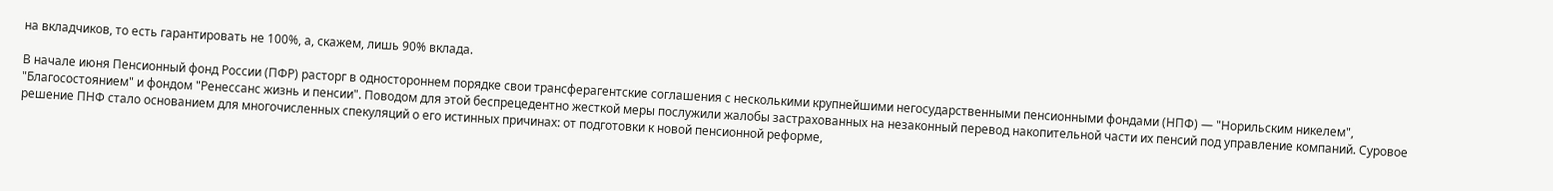на вкладчиков, то есть гарантировать не 100%, а, скажем, лишь 90% вклада.

В начале июня Пенсионный фонд России (ПФР) расторг в одностороннем порядке свои трансферагентские соглашения с несколькими крупнейшими негосударственными пенсионными фондами (НПФ) — "Норильским никелем", "Благосостоянием" и фондом "Ренессанс жизнь и пенсии". Поводом для этой беспрецедентно жесткой меры послужили жалобы застрахованных на незаконный перевод накопительной части их пенсий под управление компаний. Суровое решение ПНФ стало основанием для многочисленных спекуляций о его истинных причинах: от подготовки к новой пенсионной реформе,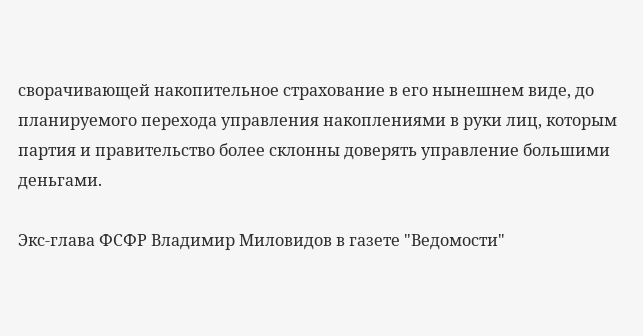сворачивающей накопительное страхование в его нынешнем виде, до планируемого перехода управления накоплениями в руки лиц, которым партия и правительство более склонны доверять управление большими деньгами.

Экс-глава ФСФР Владимир Миловидов в газете "Ведомости"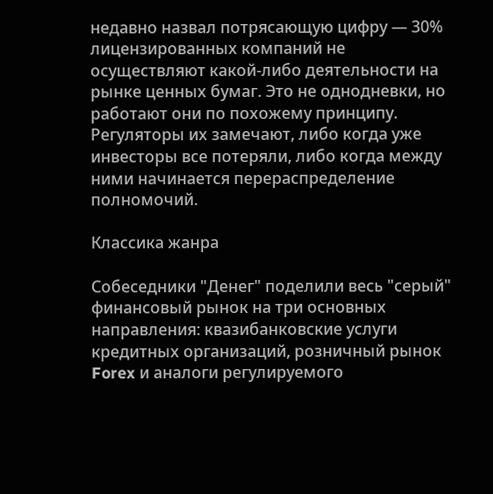недавно назвал потрясающую цифру — 30% лицензированных компаний не осуществляют какой-либо деятельности на рынке ценных бумаг. Это не однодневки, но работают они по похожему принципу. Регуляторы их замечают, либо когда уже инвесторы все потеряли, либо когда между ними начинается перераспределение полномочий.

Классика жанра

Собеседники "Денег" поделили весь "серый" финансовый рынок на три основных направления: квазибанковские услуги кредитных организаций, розничный рынок Forex и аналоги регулируемого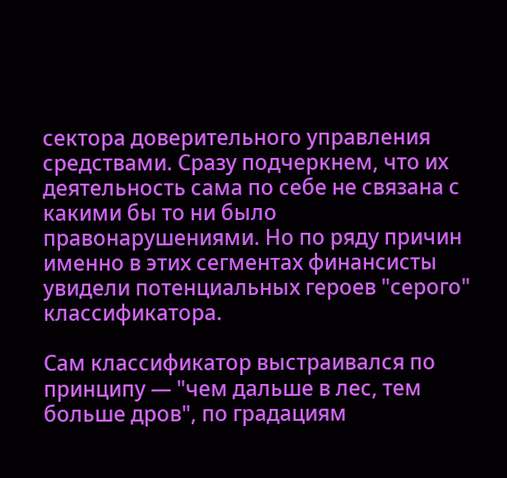сектора доверительного управления средствами. Сразу подчеркнем, что их деятельность сама по себе не связана с какими бы то ни было правонарушениями. Но по ряду причин именно в этих сегментах финансисты увидели потенциальных героев "серого" классификатора.

Сам классификатор выстраивался по принципу — "чем дальше в лес, тем больше дров", по градациям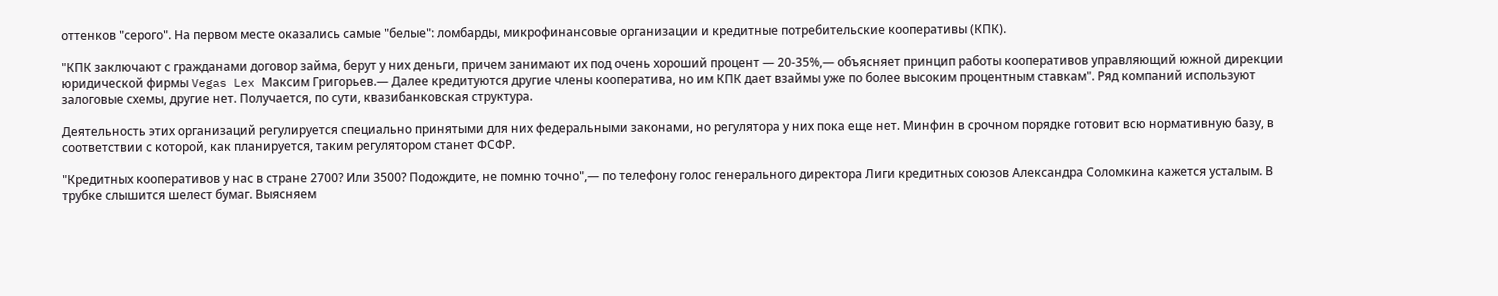оттенков "серого". На первом месте оказались самые "белые": ломбарды, микрофинансовые организации и кредитные потребительские кооперативы (КПК).

"КПК заключают с гражданами договор займа, берут у них деньги, причем занимают их под очень хороший процент — 20-35%,— объясняет принцип работы кооперативов управляющий южной дирекции юридической фирмы Vegas Lex Максим Григорьев.— Далее кредитуются другие члены кооператива, но им КПК дает взаймы уже по более высоким процентным ставкам". Ряд компаний используют залоговые схемы, другие нет. Получается, по сути, квазибанковская структура.

Деятельность этих организаций регулируется специально принятыми для них федеральными законами, но регулятора у них пока еще нет. Минфин в срочном порядке готовит всю нормативную базу, в соответствии с которой, как планируется, таким регулятором станет ФСФР.

"Кредитных кооперативов у нас в стране 2700? Или 3500? Подождите, не помню точно",— по телефону голос генерального директора Лиги кредитных союзов Александра Соломкина кажется усталым. В трубке слышится шелест бумаг. Выясняем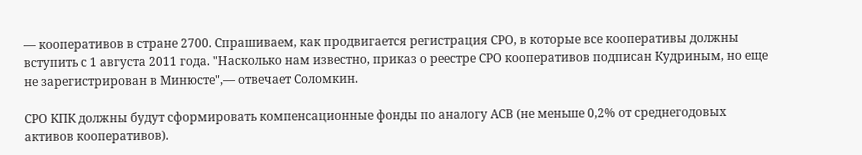— кооперативов в стране 2700. Спрашиваем, как продвигается регистрация СРО, в которые все кооперативы должны вступить с 1 августа 2011 года. "Насколько нам известно, приказ о реестре СРО кооперативов подписан Кудриным, но еще не зарегистрирован в Минюсте",— отвечает Соломкин.

СРО КПК должны будут сформировать компенсационные фонды по аналогу АСВ (не меньше 0,2% от среднегодовых активов кооперативов).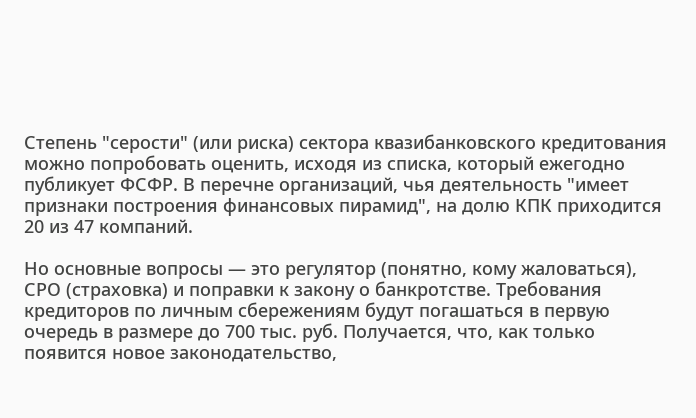Степень "серости" (или риска) сектора квазибанковского кредитования можно попробовать оценить, исходя из списка, который ежегодно публикует ФСФР. В перечне организаций, чья деятельность "имеет признаки построения финансовых пирамид", на долю КПК приходится 20 из 47 компаний.

Но основные вопросы — это регулятор (понятно, кому жаловаться), СРО (страховка) и поправки к закону о банкротстве. Требования кредиторов по личным сбережениям будут погашаться в первую очередь в размере до 700 тыс. руб. Получается, что, как только появится новое законодательство,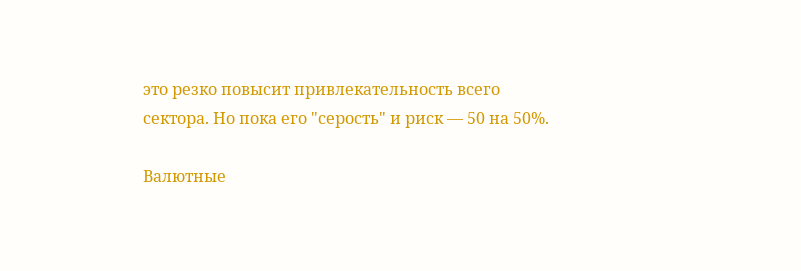это резко повысит привлекательность всего сектора. Но пока его "серость" и риск — 50 на 50%.

Валютные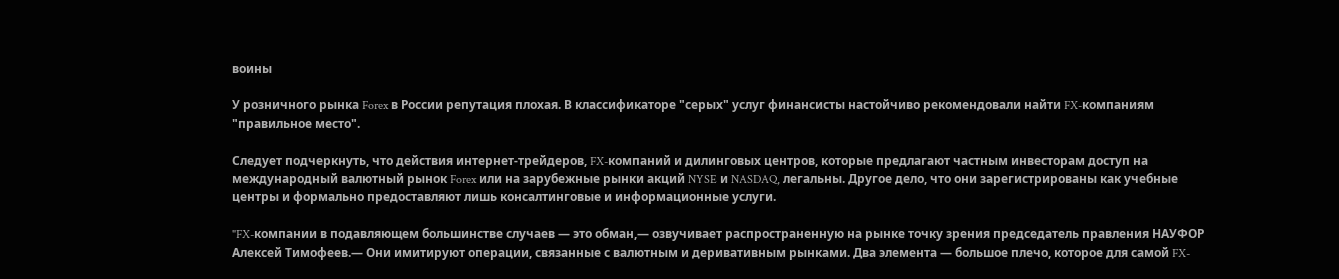воины

У розничного рынка Forex в России репутация плохая. В классификаторе "серых" услуг финансисты настойчиво рекомендовали найти FX-компаниям "правильное место".

Следует подчеркнуть, что действия интернет-трейдеров, FX-компаний и дилинговых центров, которые предлагают частным инвесторам доступ на международный валютный рынок Forex или на зарубежные рынки акций NYSE и NASDAQ, легальны. Другое дело, что они зарегистрированы как учебные центры и формально предоставляют лишь консалтинговые и информационные услуги.

"FX-компании в подавляющем большинстве случаев — это обман,— озвучивает распространенную на рынке точку зрения председатель правления НАУФОР Алексей Тимофеев.— Они имитируют операции, связанные с валютным и деривативным рынками. Два элемента — большое плечо, которое для самой FX-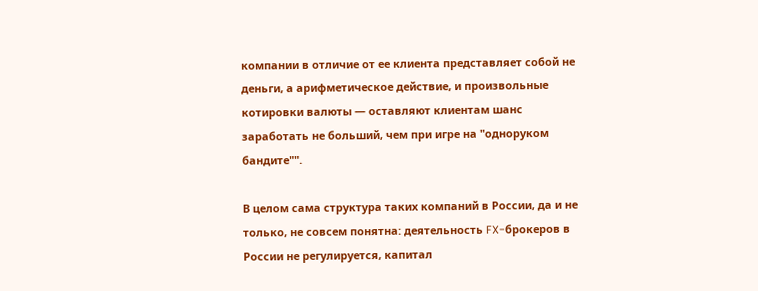компании в отличие от ее клиента представляет собой не деньги, а арифметическое действие, и произвольные котировки валюты — оставляют клиентам шанс заработать не больший, чем при игре на "одноруком бандите"".

В целом сама структура таких компаний в России, да и не только, не совсем понятна: деятельность FX-брокеров в России не регулируется, капитал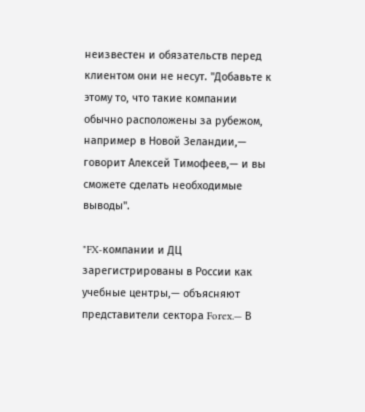неизвестен и обязательств перед клиентом они не несут. "Добавьте к этому то, что такие компании обычно расположены за рубежом, например в Новой Зеландии,— говорит Алексей Тимофеев,— и вы сможете сделать необходимые выводы".

"FX-компании и ДЦ зарегистрированы в России как учебные центры,— объясняют представители сектора Forex.— В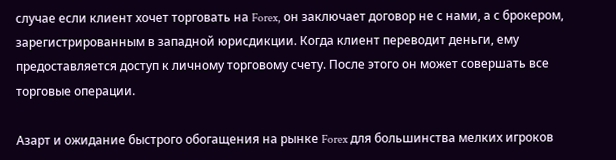случае если клиент хочет торговать на Forex, он заключает договор не с нами, а с брокером, зарегистрированным в западной юрисдикции. Когда клиент переводит деньги, ему предоставляется доступ к личному торговому счету. После этого он может совершать все торговые операции.

Азарт и ожидание быстрого обогащения на рынке Forex для большинства мелких игроков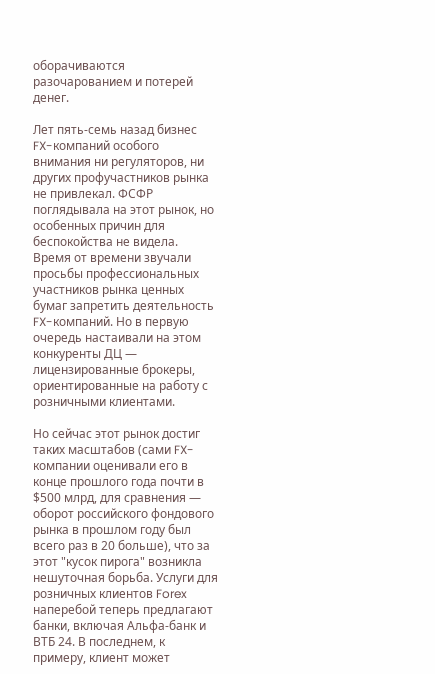оборачиваются разочарованием и потерей денег.

Лет пять-семь назад бизнес FX-компаний особого внимания ни регуляторов, ни других профучастников рынка не привлекал. ФСФР поглядывала на этот рынок, но особенных причин для беспокойства не видела. Время от времени звучали просьбы профессиональных участников рынка ценных бумаг запретить деятельность FX-компаний. Но в первую очередь настаивали на этом конкуренты ДЦ — лицензированные брокеры, ориентированные на работу с розничными клиентами.

Но сейчас этот рынок достиг таких масштабов (сами FX-компании оценивали его в конце прошлого года почти в $500 млрд, для сравнения — оборот российского фондового рынка в прошлом году был всего раз в 20 больше), что за этот "кусок пирога" возникла нешуточная борьба. Услуги для розничных клиентов Forex наперебой теперь предлагают банки, включая Альфа-банк и ВТБ 24. В последнем, к примеру, клиент может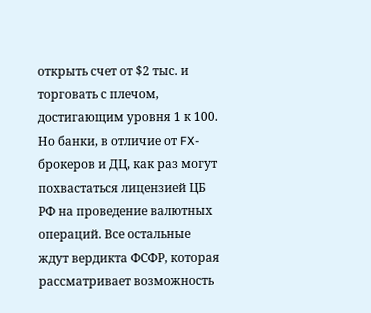открыть счет от $2 тыс. и торговать с плечом, достигающим уровня 1 к 100. Но банки, в отличие от FX-брокеров и ДЦ, как раз могут похвастаться лицензией ЦБ РФ на проведение валютных операций. Все остальные ждут вердикта ФСФР, которая рассматривает возможность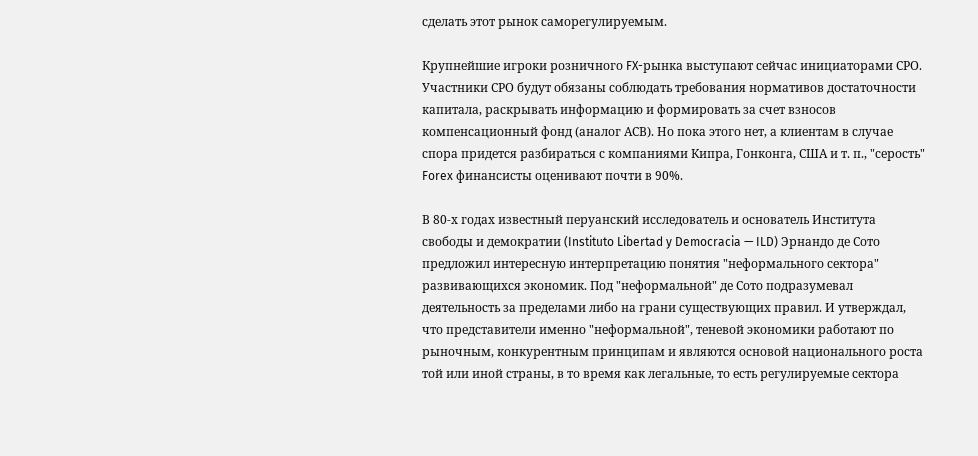сделать этот рынок саморегулируемым.

Крупнейшие игроки розничного FX-рынка выступают сейчас инициаторами СРО. Участники СРО будут обязаны соблюдать требования нормативов достаточности капитала, раскрывать информацию и формировать за счет взносов компенсационный фонд (аналог АСВ). Но пока этого нет, а клиентам в случае спора придется разбираться с компаниями Кипра, Гонконга, США и т. п., "серость" Forex финансисты оценивают почти в 90%.

В 80-х годах известный перуанский исследователь и основатель Института свободы и демократии (Instituto Libertad y Democracia — ILD) Эрнандо де Сото предложил интересную интерпретацию понятия "неформального сектора" развивающихся экономик. Под "неформальной" де Сото подразумевал деятельность за пределами либо на грани существующих правил. И утверждал, что представители именно "неформальной", теневой экономики работают по рыночным, конкурентным принципам и являются основой национального роста той или иной страны, в то время как легальные, то есть регулируемые сектора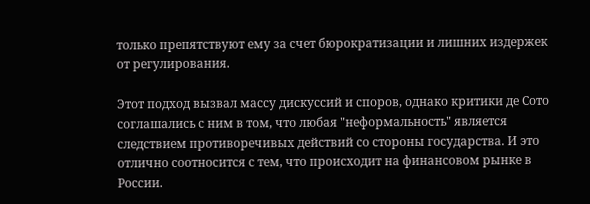только препятствуют ему за счет бюрократизации и лишних издержек от регулирования.

Этот подход вызвал массу дискуссий и споров, однако критики де Сото соглашались с ним в том, что любая "неформальность" является следствием противоречивых действий со стороны государства. И это отлично соотносится с тем, что происходит на финансовом рынке в России.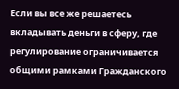Если вы все же решаетесь вкладывать деньги в сферу, где регулирование ограничивается общими рамками Гражданского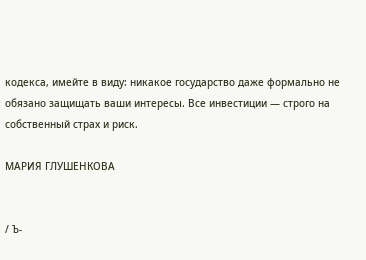кодекса, имейте в виду: никакое государство даже формально не обязано защищать ваши интересы. Все инвестиции — строго на собственный страх и риск.

МАРИЯ ГЛУШЕНКОВА


/ Ъ-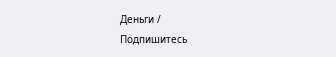Деньги /
Подпишитесь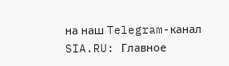на наш Telegram-канал SIA.RU: Главное